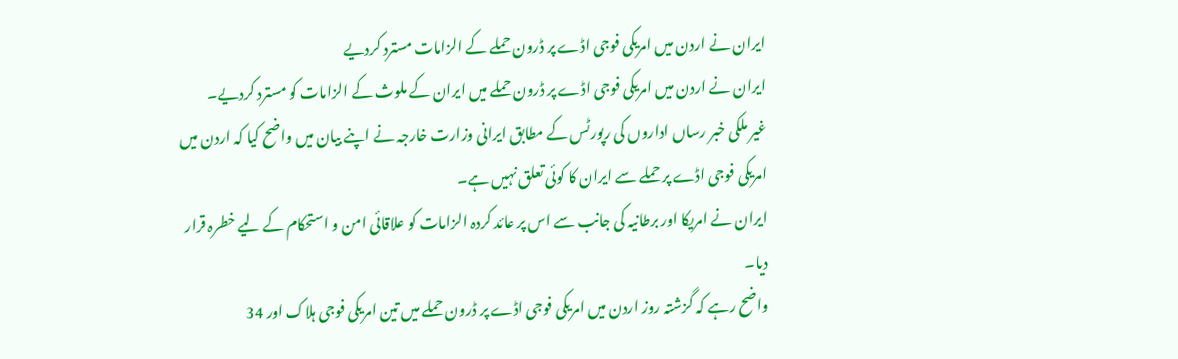ایران نے اردن میں امریکی فوجی اڈے پر ڈرون حملے کے الزامات مسترد کردیے
ایران نے اردن میں امریکی فوجی اڈے پر ڈرون حملے میں ایران کے ملوث کے الزامات کو مسترد کردیے۔
غیر ملکی خبر رساں اداروں کی رپورٹس کے مطابق ایرانی وزارت خارجہ نے اپنے بیان میں واضح کیا کہ اردن میں امریکی فوجی اڈے پر حملے سے ایران کا کوئی تعلق نہیں ہے۔
ایران نے امریکا اور برطانیہ کی جانب سے اس پر عائد کردہ الزامات کو علاقائی امن و استحکام کے لیے خطرہ قرار دیا۔
واضح رہے کہ گزشتہ روز اردن میں امریکی فوجی اڈے پر ڈرون حملے میں تین امریکی فوجی ہلاک اور 34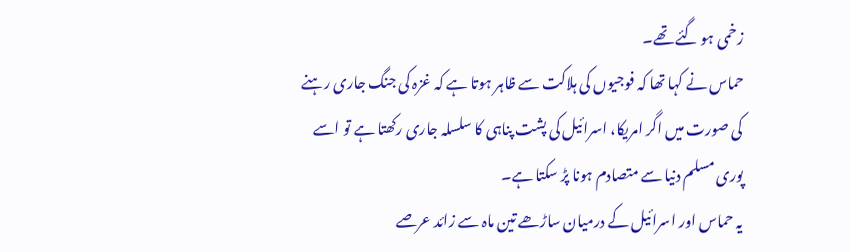زخمی ہو گئے تھے۔
حماس نے کہا تھا کہ فوجیوں کی ہلاکت سے ظاہر ہوتا ہے کہ غزہ کی جنگ جاری رہنے کی صورت میں اگر امریکا، اسرائیل کی پشت پناہی کا سلسلہ جاری رکھتا ہے تو اسے پوری مسلم دنیا سے متصادم ہونا پڑ سکتا ہے۔
یہ حماس اور اسرائیل کے درمیان ساڑھے تین ماہ سے زائد عرصے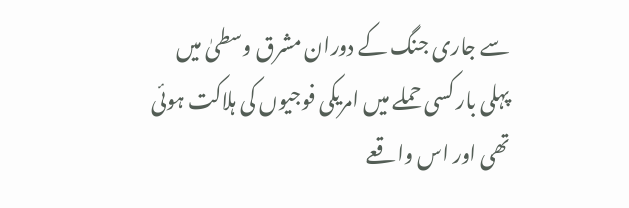سے جاری جنگ کے دوران مشرق وسطیٰ میں پہلی بار کسی حملے میں امریکی فوجیوں کی ہلاکت ہوئی تھی اور اس واقعے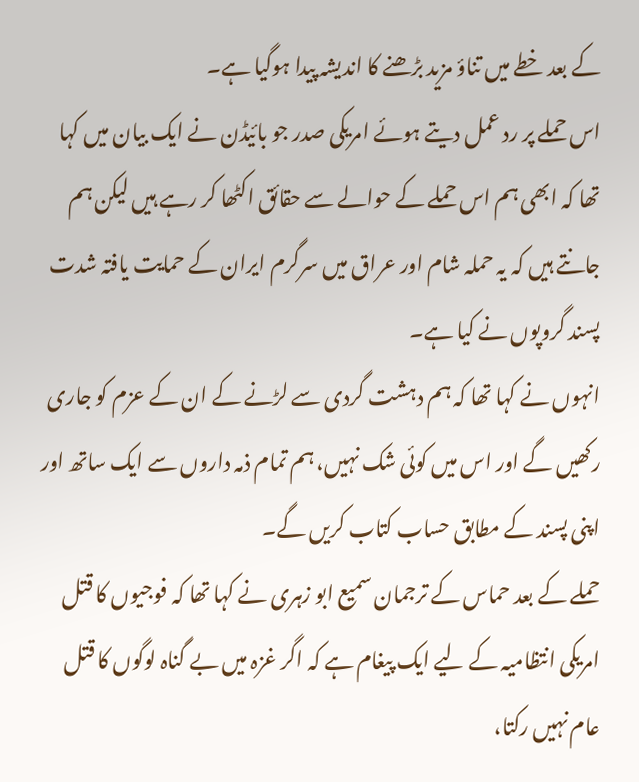کے بعد خطے میں تناؤ مزید بڑھنے کا اندیشہ پیدا ہوگیا ہے۔
اس حملے پر رد عمل دیتے ہوئے امریکی صدر جو بائیڈن نے ایک بیان میں کہا تھا کہ ابھی ہم اس حملے کے حوالے سے حقائق اکٹھا کر رہے ہیں لیکن ہم جانتے ہیں کہ یہ حملہ شام اور عراق میں سرگرم ایران کے حمایت یافتہ شدت پسند گروپوں نے کیا ہے۔
انہوں نے کہا تھا کہ ہم دہشت گردی سے لڑنے کے ان کے عزم کو جاری رکھیں گے اور اس میں کوئی شک نہیں، ہم تمام ذمہ داروں سے ایک ساتھ اور اپنی پسند کے مطابق حساب کتاب کریں گے۔
حملے کے بعد حماس کے ترجمان سمیع ابو زہری نے کہا تھا کہ فوجیوں کا قتل امریکی انتظامیہ کے لیے ایک پیغام ہے کہ اگر غزہ میں بے گناہ لوگوں کا قتل عام نہیں رکتا،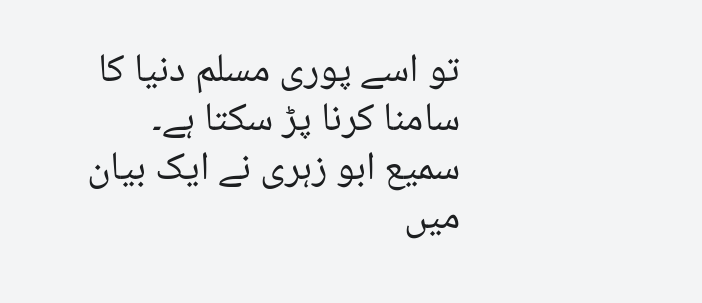تو اسے پوری مسلم دنیا کا سامنا کرنا پڑ سکتا ہے۔
سمیع ابو زہری نے ایک بیان میں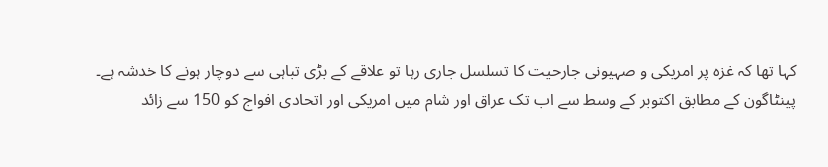کہا تھا کہ غزہ پر امریکی و صہیونی جارحیت کا تسلسل جاری رہا تو علاقے کے بڑی تباہی سے دوچار ہونے کا خدشہ ہے۔
پینٹاگون کے مطابق اکتوبر کے وسط سے اب تک عراق اور شام میں امریکی اور اتحادی افواج کو 150 سے زائد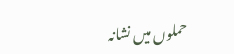حملوں میں نشانہ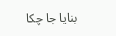بنایا جا چکا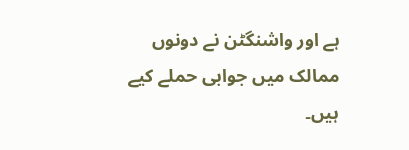ہے اور واشنگٹن نے دونوں ممالک میں جوابی حملے کیے ہیں۔